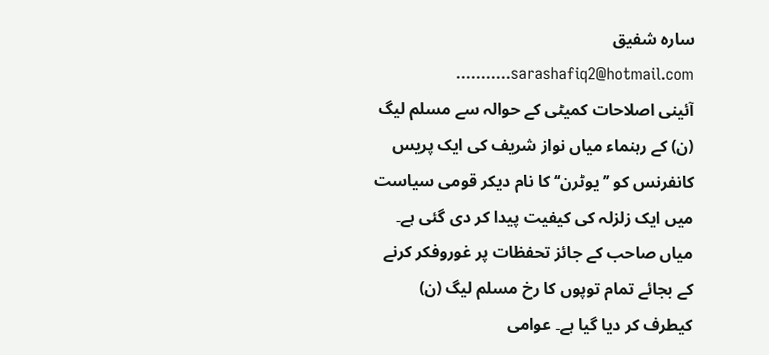سارہ شفیق sarashafiq2@hotmail.com...........
آئینی اصلاحات کمیٹی کے حوالہ سے مسلم لیگ (ن) کے رہنماء میاں نواز شریف کی ایک پریس کانفرنس کو ’’یوٹرن‘‘ کا نام دیکر قومی سیاست میں ایک زلزلہ کی کیفیت پیدا کر دی گئی ہے۔ میاں صاحب کے جائز تحفظات پر غوروفکر کرنے کے بجائے تمام توپوں کا رخ مسلم لیگ (ن) کیطرف کر دیا گیا ہے۔ عوامی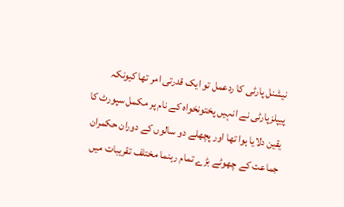نیشنل پارٹی کا ردعمل تو ایک قدرتی امر تھا کیونکہ پیپلزپارٹی نے انہیں پختونخواہ کے نام پر مکمل سپورٹ کا یقین دلایا ہوا تھا اور پچھلے دو سالوں کے دوران حکمران جماعت کے چھوٹے بڑے تمام رہنما مختلف تقریبات میں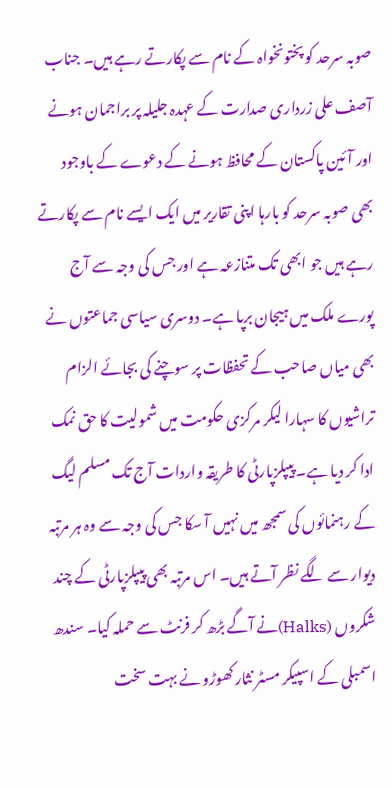صوبہ سرحد کو پختونخواہ کے نام سے پکارتے رہے ہیں۔ جناب آصف علی زرداری صدارت کے عہدہ جلیلہ پر براجمان ہونے اور آئین پاکستان کے محافظ ہونے کے دعوے کے باوجود بھی صوبہ سرحد کو بارہا اپنی تقاریر میں ایک ایسے نام سے پکارتے رہے ہیں جو ابھی تک متنازعہ ہے اور جس کی وجہ سے آج پورے ملک میں ہیجان برپا ہے۔ دوسری سیاسی جماعتوں نے بھی میاں صاحب کے تحفظات پر سوچنے کی بجائے الزام تراشیوں کا سہارا لیکر مرکزی حکومت میں شمولیت کا حق نمک ادا کر دیا ہے۔ پیپلزپارٹی کا طریقہ واردات آج تک مسلم لیگ کے رہنمائوں کی سمجھ میں نہیں آ سکا جس کی وجہ سے وہ ہر مرتبہ دیوار سے لگے نظر آتے ہیں۔ اس مرتبہ بھی پیپلزپارٹی کے چند شکروں (Halks)نے آگے بڑھ کر فرنٹ سے حملہ کیا۔ سندھ اسمبلی کے اسپیکر مسٹر نثار کھوڑو نے بہت سخت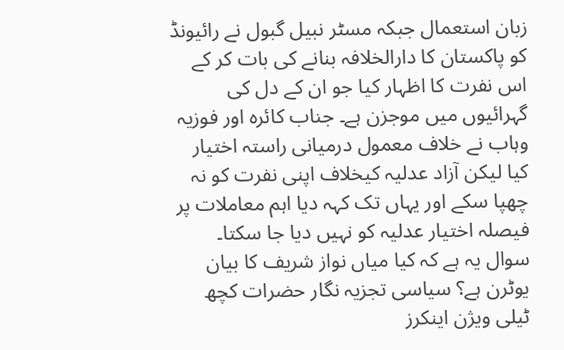زبان استعمال جبکہ مسٹر نبیل گبول نے رائیونڈ کو پاکستان کا دارالخلافہ بنانے کی بات کر کے اس نفرت کا اظہار کیا جو ان کے دل کی گہرائیوں میں موجزن ہے۔ جناب کائرہ اور فوزیہ وہاب نے خلاف معمول درمیانی راستہ اختیار کیا لیکن آزاد عدلیہ کیخلاف اپنی نفرت کو نہ چھپا سکے اور یہاں تک کہہ دیا اہم معاملات پر فیصلہ اختیار عدلیہ کو نہیں دیا جا سکتا۔
سوال یہ ہے کہ کیا میاں نواز شریف کا بیان یوٹرن ہے؟ سیاسی تجزیہ نگار حضرات کچھ ٹیلی ویژن اینکرز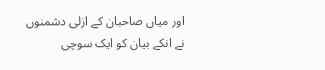اور میاں صاحبان کے ازلی دشمنوں نے انکے بیان کو ایک سوچی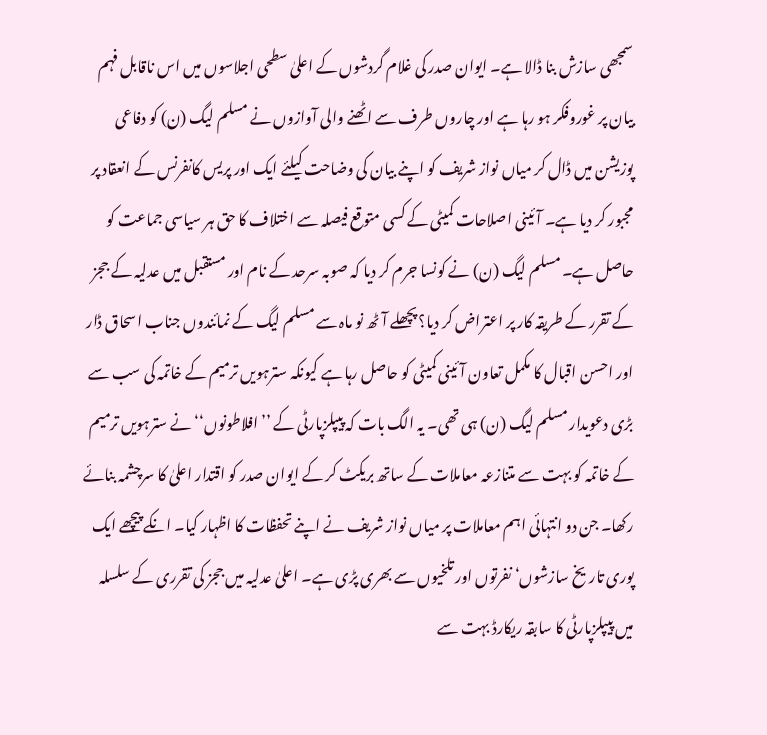سمجھی سازش بنا ڈالا ہے۔ ایوان صدر کی غلام گردشوں کے اعلیٰ سطحی اجلاسوں میں اس ناقابل فہم بیان پر غوروفکر ہو رہا ہے اور چاروں طرف سے اٹھنے والی آوازوں نے مسلم لیگ (ن) کو دفاعی پوزیشن میں ڈال کر میاں نواز شریف کو اپنے بیان کی وضاحت کیلئے ایک اور پریس کانفرنس کے انعقاد پر مجبور کر دیا ہے۔ آئینی اصلاحات کمیٹی کے کسی متوقع فیصلہ سے اختلاف کا حق ہر سیاسی جماعت کو حاصل ہے۔ مسلم لیگ (ن) نے کونسا جرم کر دیا کہ صوبہ سرحد کے نام اور مستقبل میں عدلیہ کے ججز کے تقرر کے طریقہ کار پر اعتراض کر دیا؟ پچھلے آٹھ نو ماہ سے مسلم لیگ کے نمائندوں جناب اسحاق ڈار اور احسن اقبال کا مکمل تعاون آئینی کمیٹی کو حاصل رہا ہے کیونکہ سترہویں ترمیم کے خاتمہ کی سب سے بڑی دعویدار مسلم لیگ (ن) ہی تھی۔ یہ الگ بات کہ پیپلزپارٹی کے ’’افلاطونوں‘‘ نے سترہویں ترمیم کے خاتمہ کو بہت سے متنازعہ معاملات کے ساتھ بریکٹ کر کے ایوان صدر کو اقتدار اعلیٰ کا سرچشمہ بنائے رکھا۔ جن دو انتہائی اہم معاملات پر میاں نواز شریف نے اپنے تحفظات کا اظہار کیا۔ انکے پیچھے ایک پوری تاریخ سازشوں‘ نفرتوں اور تلخیوں سے بھری پڑی ہے۔ اعلیٰ عدلیہ میں ججز کی تقرری کے سلسلہ میں پیپلزپارٹی کا سابقہ ریکارڈ بہت سے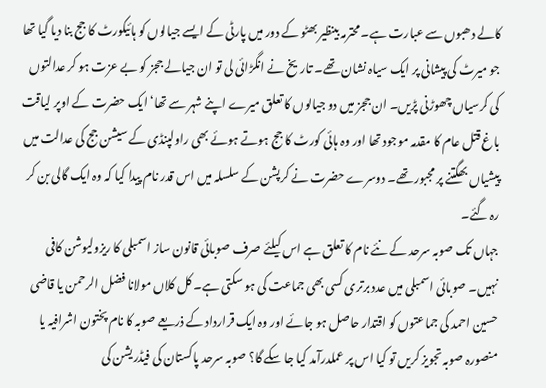کالے دھبوں سے عبارت ہے۔ محترمہ بینظیر بھٹو کے دور میں پارٹی کے ایسے جیالوں کو ہائیکورٹ کا جج بنا دیا گیا تھا جو میرٹ کی پیشانی پر ایک سیاہ نشان تھے۔ تاریخ نے انگڑائی لی تو ان جیالے ججز کو بے عزت ہو کر عدالتوں کی کرسیاں چھوڑنی پڑیں۔ ان ججز میں دو جیالوں کا تعلق میرے اپنے شہر سے تھا‘ ایک حضرت کے اوپر لیاقت باغ قتل عام کا مقدمہ موجود تھا اور وہ ہائی کورٹ کا جج ہوتے ہوئے بھی راولپنڈی کے سیشن جج کی عدالت میں پیشیاں بھگتنے پر مجبور تھے۔ دوسرے حضرت نے کرپشن کے سلسلہ میں اس قدر نام پیدا کیا کہ وہ ایک گالی بن کر رہ گئے۔
جہاں تک صوبہ سرحد کے نئے نام کا تعلق ہے اس کیلئے صرف صوبائی قانون ساز اسمبلی کا ریزولیوشن کافی نہیں۔ صوبائی اسمبلی میں عدد برتری کسی بھی جماعت کی ہو سکتی ہے۔ کل کلاں مولانا فضل الرحمن یا قاضی حسین احمد کی جماعتوں کو اقتدار حاصل ہو جائے اور وہ ایک قرارداد کے ذریعے صوبہ کا نام پختون اشرافیہ یا منصورہ صوبہ تجویز کریں تو کیا اس پر عملدرآمد کیا جا سکے گا؟ صوبہ سرحد پاکستان کی فیڈریشن کی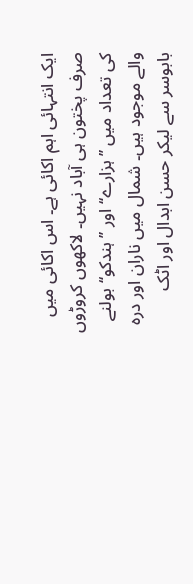ایک انتہائی اہم اکائی ہے۔ اس اکائی میں صرف پختون ہی آباد نہیں۔ لاکھوں کروڑوں کی تعداد میں ’’ہزارے‘‘ اور ’’ہندکو‘‘ بولنے والے موجود ہیں۔ شمال میں ناران اور درہ بابوسر سے لیکر حسن ابدال اور اٹک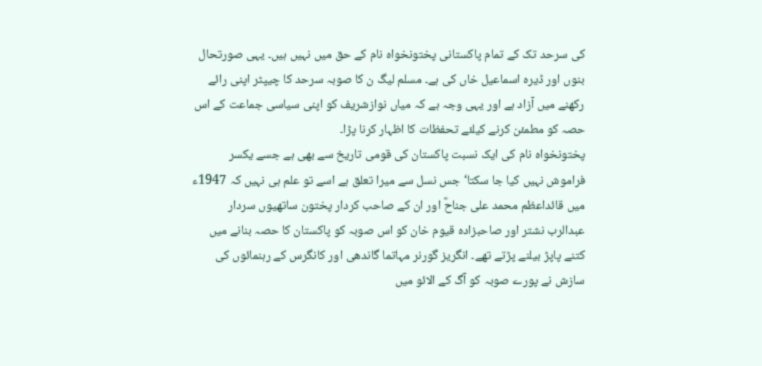کی سرحد تک کے تمام پاکستانی پختونخواہ نام کے حق میں نہیں ہیں۔ یہی صورتحال بنوں اور ڈیرہ اسماعیل خاں کی ہے۔ مسلم لیگ ن کا صوبہ سرحد کا چیپٹر اپنی رائے رکھنے میں آزاد ہے اور یہی وجہ ہے کہ میاں نوازشریف کو اپنی سیاسی جماعت کے اس حصہ کو مطمئن کرنے کیلئے تحفظات کا اظہار کرنا پڑا۔
پختونخواہ نام کی ایک نسبت پاکستان کی قومی تاریخ سے بھی ہے جسے یکسر فراموش نہیں کیا جا سکتا‘ جس نسل سے میرا تعلق ہے اسے تو علم ہی نہیں کہ 1947ء میں قائداعظم محمد علی جناحؒ اور ان کے صاحب کردار پختون ساتھیوں سردار عبدالرب نشتر اور صاحبزادہ قیوم خان کو اس صوبہ کو پاکستان کا حصہ بنانے میں کتنے پاپڑ بیلنے پڑتے تھے۔ انگریز گورنر مہاتما گاندھی اور کانگرس کے رہنمائوں کی سازش نے پورے صوبہ کو آگ کے الائو میں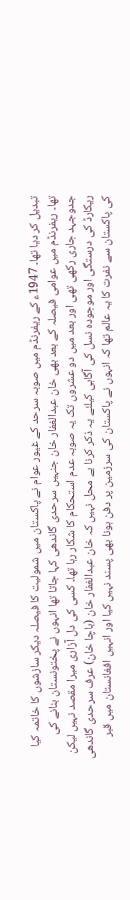تبدیل کر دیا تھا۔ 1947ء کے ریفرنڈم میں صوبہ سرحد کے غیور عوام نے پاکستان میں شمولیت کا فیصلہ دیکر سازشوں کا خاتمہ کیا تھا۔ ریفرنڈم میں عوامی فیصلہ کے بعد بھی خان عبدالغفار خان جنہیں سرحدی گاندھی کہا جاتا تھا انہوں نے پختونستان بنانے کی جدوجہد جاری رکھی تھی اور بعد میں دو عشروں تک یہ صوبہ عدم استحکام کا شکار رہا تھا۔ کسی کی دل آزاری میرا مقصد نہیں لیکن ریکارڈ کی درستگی اور موجودہ نسل کی آگاہی کیلئے یہ ذکر کرنا بے محل نہیں کہ خان عبدالغفار خان (باچا خان) عرف سرحدی گاندھی کی پاکستان سے نفرت کا یہ عالم تھا کہ انہوں نے پاکستان کی سرزمین پر دفن ہونا بھی پسند نہیں کیا اور انہیں افغانستان میں قبر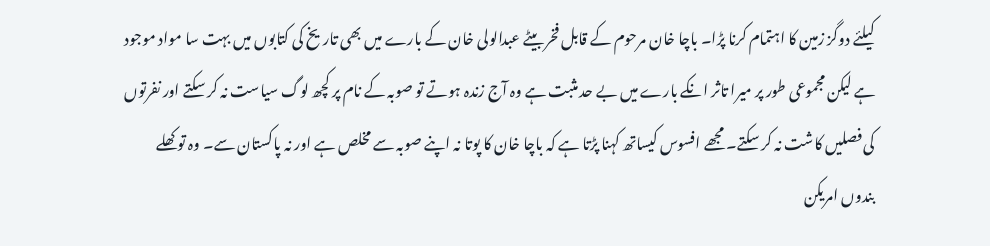کیلئے دوگز زمین کا اہتمام کرنا پڑا۔ باچا خان مرحوم کے قابل فخر بیٹے عبدالولی خان کے بارے میں بھی تاریخ کی کتابوں میں بہت سا مواد موجود ہے لیکن مجموعی طور پر میرا تاثر انکے بارے میں بے حد مثبت ہے وہ آج زندہ ہوتے تو صوبہ کے نام پر کچھ لوگ سیاست نہ کر سکتے اور نفرتوں کی فصلیں کاشت نہ کر سکتے۔ مجھے افسوس کیساتھ کہنا پڑتا ہے کہ باچا خان کا پوتا نہ اپنے صوبہ سے مخلص ہے اور نہ پاکستان سے۔ وہ تو کھلے بندوں امریکن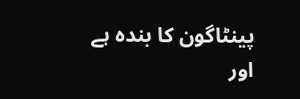پینٹاگون کا بندہ ہے اور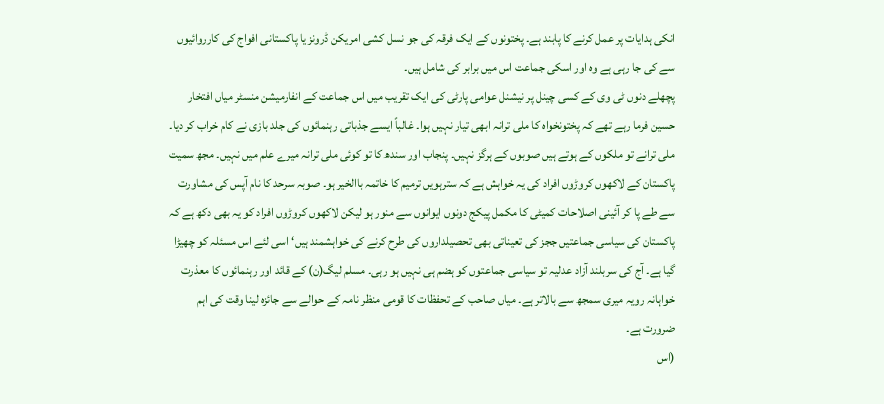انکی ہدایات پر عمل کرنے کا پابند ہے۔ پختونوں کے ایک فرقہ کی جو نسل کشی امریکن ڈرونز یا پاکستانی افواج کی کارروائیوں سے کی جا رہی ہے وہ اور اسکی جماعت اس میں برابر کی شامل ہیں۔
پچھلے دنوں ٹی وی کے کسی چینل پر نیشنل عوامی پارٹی کی ایک تقریب میں اس جماعت کے انفارمیشن منسٹر میاں افتخار حسین فرما رہے تھے کہ پختونخواہ کا ملی ترانہ ابھی تیار نہیں ہوا۔ غالباً ایسے جذباتی رہنمائوں کی جلد بازی نے کام خراب کر دیا۔ ملی ترانے تو ملکوں کے ہوتے ہیں صوبوں کے ہرگز نہیں۔ پنجاب اور سندھ کا تو کوئی ملی ترانہ میرے علم میں نہیں۔ مجھ سمیت پاکستان کے لاکھوں کروڑوں افراد کی یہ خواہش ہے کہ سترہویں ترمیم کا خاتمہ باالخیر ہو۔ صوبہ سرحد کا نام آپس کی مشاورت سے طے پا کر آئینی اصلاحات کمیٹی کا مکمل پیکج دونوں ایوانوں سے منور ہو لیکن لاکھوں کروڑوں افراد کو یہ بھی دکھ ہے کہ پاکستان کی سیاسی جماعتیں ججز کی تعیناتی بھی تحصیلداروں کی طرح کرنے کی خواہشمند ہیں‘ اسی لئے اس مسئلہ کو چھیڑا گیا ہے۔ آج کی سربلند آزاد عدلیہ تو سیاسی جماعتوں کو ہضم ہی نہیں ہو رہی۔ مسلم لیگ(ن) کے قائد اور رہنمائوں کا معذرت خواہانہ رویہ میری سمجھ سے بالاتر ہے۔ میاں صاحب کے تحفظات کا قومی منظر نامہ کے حوالے سے جائزہ لینا وقت کی اہم ضرورت ہے۔
(اس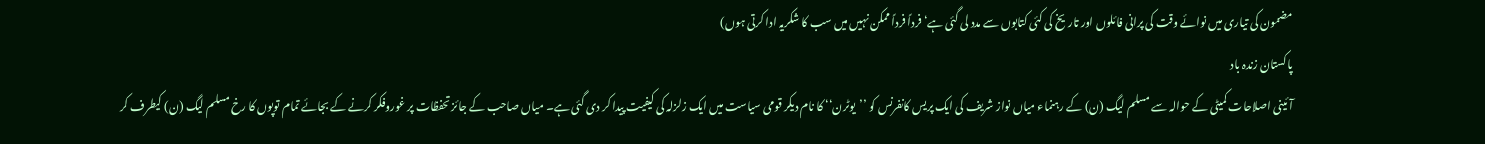مضمون کی تیاری میں نوائے وقت کی پرانی فائلوں اور تاریخ کی کئی کتابوں سے مدد لی گئی ہے‘فرداً فرداً ممکن نہیں میں سب کا شکریہ ادا کرتی ہوں)
پاکستان زندہ باد
آئینی اصلاحات کمیٹی کے حوالہ سے مسلم لیگ (ن) کے رہنماء میاں نواز شریف کی ایک پریس کانفرنس کو ’’یوٹرن‘‘ کا نام دیکر قومی سیاست میں ایک زلزلہ کی کیفیت پیدا کر دی گئی ہے۔ میاں صاحب کے جائز تحفظات پر غوروفکر کرنے کے بجائے تمام توپوں کا رخ مسلم لیگ (ن) کیطرف کر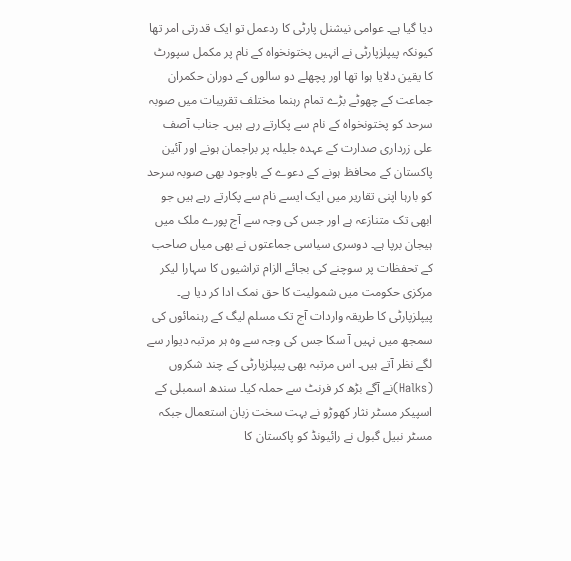دیا گیا ہے۔ عوامی نیشنل پارٹی کا ردعمل تو ایک قدرتی امر تھا کیونکہ پیپلزپارٹی نے انہیں پختونخواہ کے نام پر مکمل سپورٹ کا یقین دلایا ہوا تھا اور پچھلے دو سالوں کے دوران حکمران جماعت کے چھوٹے بڑے تمام رہنما مختلف تقریبات میں صوبہ سرحد کو پختونخواہ کے نام سے پکارتے رہے ہیں۔ جناب آصف علی زرداری صدارت کے عہدہ جلیلہ پر براجمان ہونے اور آئین پاکستان کے محافظ ہونے کے دعوے کے باوجود بھی صوبہ سرحد کو بارہا اپنی تقاریر میں ایک ایسے نام سے پکارتے رہے ہیں جو ابھی تک متنازعہ ہے اور جس کی وجہ سے آج پورے ملک میں ہیجان برپا ہے۔ دوسری سیاسی جماعتوں نے بھی میاں صاحب کے تحفظات پر سوچنے کی بجائے الزام تراشیوں کا سہارا لیکر مرکزی حکومت میں شمولیت کا حق نمک ادا کر دیا ہے۔ پیپلزپارٹی کا طریقہ واردات آج تک مسلم لیگ کے رہنمائوں کی سمجھ میں نہیں آ سکا جس کی وجہ سے وہ ہر مرتبہ دیوار سے لگے نظر آتے ہیں۔ اس مرتبہ بھی پیپلزپارٹی کے چند شکروں (Halks)نے آگے بڑھ کر فرنٹ سے حملہ کیا۔ سندھ اسمبلی کے اسپیکر مسٹر نثار کھوڑو نے بہت سخت زبان استعمال جبکہ مسٹر نبیل گبول نے رائیونڈ کو پاکستان کا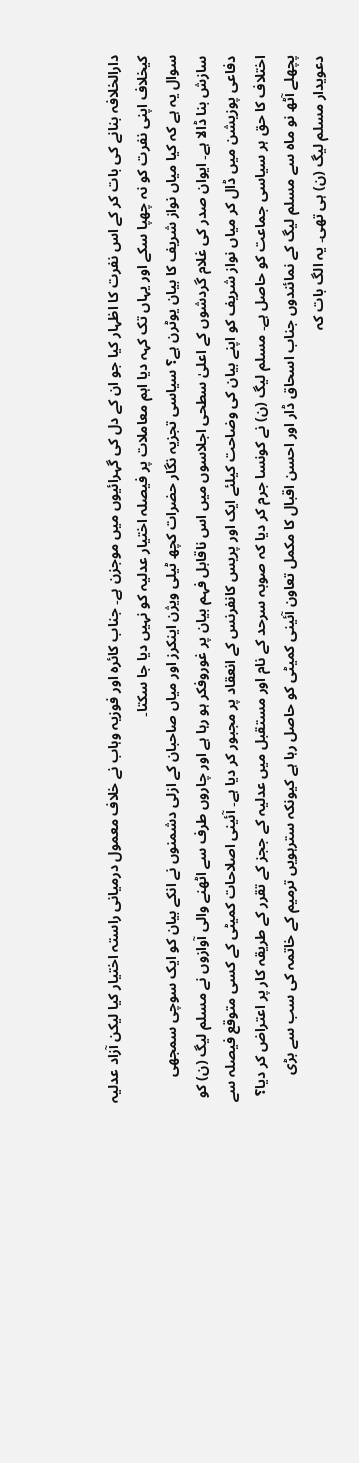دارالخلافہ بنانے کی بات کر کے اس نفرت کا اظہار کیا جو ان کے دل کی گہرائیوں میں موجزن ہے۔ جناب کائرہ اور فوزیہ وہاب نے خلاف معمول درمیانی راستہ اختیار کیا لیکن آزاد عدلیہ کیخلاف اپنی نفرت کو نہ چھپا سکے اور یہاں تک کہہ دیا اہم معاملات پر فیصلہ اختیار عدلیہ کو نہیں دیا جا سکتا۔
سوال یہ ہے کہ کیا میاں نواز شریف کا بیان یوٹرن ہے؟ سیاسی تجزیہ نگار حضرات کچھ ٹیلی ویژن اینکرز اور میاں صاحبان کے ازلی دشمنوں نے انکے بیان کو ایک سوچی سمجھی سازش بنا ڈالا ہے۔ ایوان صدر کی غلام گردشوں کے اعلیٰ سطحی اجلاسوں میں اس ناقابل فہم بیان پر غوروفکر ہو رہا ہے اور چاروں طرف سے اٹھنے والی آوازوں نے مسلم لیگ (ن) کو دفاعی پوزیشن میں ڈال کر میاں نواز شریف کو اپنے بیان کی وضاحت کیلئے ایک اور پریس کانفرنس کے انعقاد پر مجبور کر دیا ہے۔ آئینی اصلاحات کمیٹی کے کسی متوقع فیصلہ سے اختلاف کا حق ہر سیاسی جماعت کو حاصل ہے۔ مسلم لیگ (ن) نے کونسا جرم کر دیا کہ صوبہ سرحد کے نام اور مستقبل میں عدلیہ کے ججز کے تقرر کے طریقہ کار پر اعتراض کر دیا؟ پچھلے آٹھ نو ماہ سے مسلم لیگ کے نمائندوں جناب اسحاق ڈار اور احسن اقبال کا مکمل تعاون آئینی کمیٹی کو حاصل رہا ہے کیونکہ سترہویں ترمیم کے خاتمہ کی سب سے بڑی دعویدار مسلم لیگ (ن) ہی تھی۔ یہ الگ بات کہ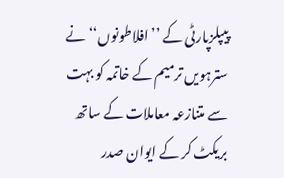پیپلزپارٹی کے ’’افلاطونوں‘‘ نے سترہویں ترمیم کے خاتمہ کو بہت سے متنازعہ معاملات کے ساتھ بریکٹ کر کے ایوان صدر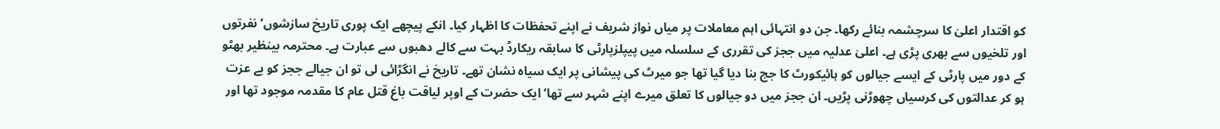کو اقتدار اعلیٰ کا سرچشمہ بنائے رکھا۔ جن دو انتہائی اہم معاملات پر میاں نواز شریف نے اپنے تحفظات کا اظہار کیا۔ انکے پیچھے ایک پوری تاریخ سازشوں‘ نفرتوں اور تلخیوں سے بھری پڑی ہے۔ اعلیٰ عدلیہ میں ججز کی تقرری کے سلسلہ میں پیپلزپارٹی کا سابقہ ریکارڈ بہت سے کالے دھبوں سے عبارت ہے۔ محترمہ بینظیر بھٹو کے دور میں پارٹی کے ایسے جیالوں کو ہائیکورٹ کا جج بنا دیا گیا تھا جو میرٹ کی پیشانی پر ایک سیاہ نشان تھے۔ تاریخ نے انگڑائی لی تو ان جیالے ججز کو بے عزت ہو کر عدالتوں کی کرسیاں چھوڑنی پڑیں۔ ان ججز میں دو جیالوں کا تعلق میرے اپنے شہر سے تھا‘ ایک حضرت کے اوپر لیاقت باغ قتل عام کا مقدمہ موجود تھا اور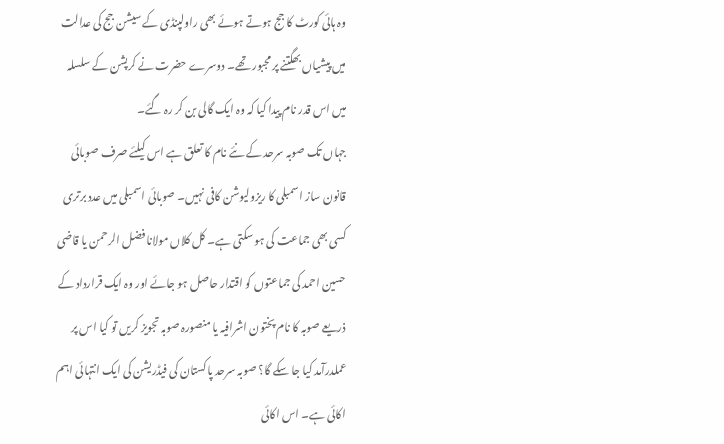وہ ہائی کورٹ کا جج ہوتے ہوئے بھی راولپنڈی کے سیشن جج کی عدالت میں پیشیاں بھگتنے پر مجبور تھے۔ دوسرے حضرت نے کرپشن کے سلسلہ میں اس قدر نام پیدا کیا کہ وہ ایک گالی بن کر رہ گئے۔
جہاں تک صوبہ سرحد کے نئے نام کا تعلق ہے اس کیلئے صرف صوبائی قانون ساز اسمبلی کا ریزولیوشن کافی نہیں۔ صوبائی اسمبلی میں عدد برتری کسی بھی جماعت کی ہو سکتی ہے۔ کل کلاں مولانا فضل الرحمن یا قاضی حسین احمد کی جماعتوں کو اقتدار حاصل ہو جائے اور وہ ایک قرارداد کے ذریعے صوبہ کا نام پختون اشرافیہ یا منصورہ صوبہ تجویز کریں تو کیا اس پر عملدرآمد کیا جا سکے گا؟ صوبہ سرحد پاکستان کی فیڈریشن کی ایک انتہائی اہم اکائی ہے۔ اس اکائی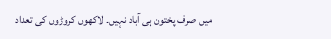میں صرف پختون ہی آباد نہیں۔ لاکھوں کروڑوں کی تعداد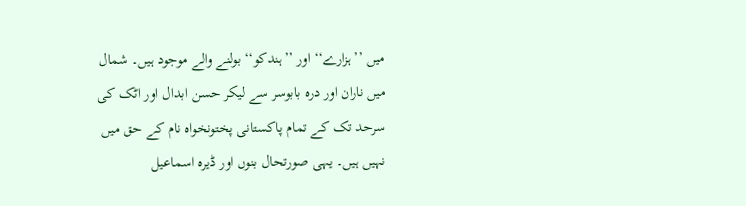میں ’’ہزارے‘‘ اور ’’ہندکو‘‘ بولنے والے موجود ہیں۔ شمال میں ناران اور درہ بابوسر سے لیکر حسن ابدال اور اٹک کی سرحد تک کے تمام پاکستانی پختونخواہ نام کے حق میں نہیں ہیں۔ یہی صورتحال بنوں اور ڈیرہ اسماعیل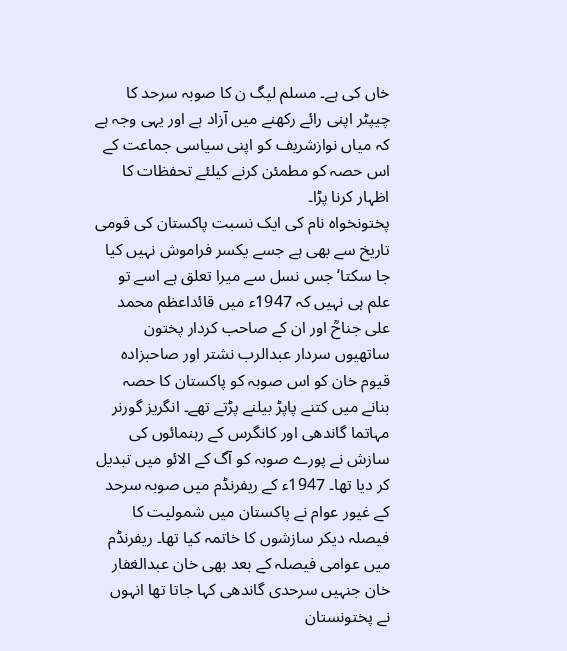خاں کی ہے۔ مسلم لیگ ن کا صوبہ سرحد کا چیپٹر اپنی رائے رکھنے میں آزاد ہے اور یہی وجہ ہے کہ میاں نوازشریف کو اپنی سیاسی جماعت کے اس حصہ کو مطمئن کرنے کیلئے تحفظات کا اظہار کرنا پڑا۔
پختونخواہ نام کی ایک نسبت پاکستان کی قومی تاریخ سے بھی ہے جسے یکسر فراموش نہیں کیا جا سکتا‘ جس نسل سے میرا تعلق ہے اسے تو علم ہی نہیں کہ 1947ء میں قائداعظم محمد علی جناحؒ اور ان کے صاحب کردار پختون ساتھیوں سردار عبدالرب نشتر اور صاحبزادہ قیوم خان کو اس صوبہ کو پاکستان کا حصہ بنانے میں کتنے پاپڑ بیلنے پڑتے تھے۔ انگریز گورنر مہاتما گاندھی اور کانگرس کے رہنمائوں کی سازش نے پورے صوبہ کو آگ کے الائو میں تبدیل کر دیا تھا۔ 1947ء کے ریفرنڈم میں صوبہ سرحد کے غیور عوام نے پاکستان میں شمولیت کا فیصلہ دیکر سازشوں کا خاتمہ کیا تھا۔ ریفرنڈم میں عوامی فیصلہ کے بعد بھی خان عبدالغفار خان جنہیں سرحدی گاندھی کہا جاتا تھا انہوں نے پختونستان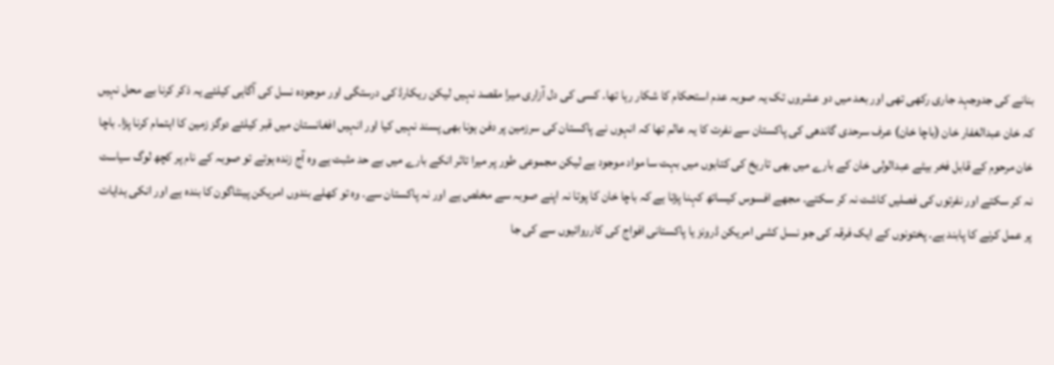بنانے کی جدوجہد جاری رکھی تھی اور بعد میں دو عشروں تک یہ صوبہ عدم استحکام کا شکار رہا تھا۔ کسی کی دل آزاری میرا مقصد نہیں لیکن ریکارڈ کی درستگی اور موجودہ نسل کی آگاہی کیلئے یہ ذکر کرنا بے محل نہیں کہ خان عبدالغفار خان (باچا خان) عرف سرحدی گاندھی کی پاکستان سے نفرت کا یہ عالم تھا کہ انہوں نے پاکستان کی سرزمین پر دفن ہونا بھی پسند نہیں کیا اور انہیں افغانستان میں قبر کیلئے دوگز زمین کا اہتمام کرنا پڑا۔ باچا خان مرحوم کے قابل فخر بیٹے عبدالولی خان کے بارے میں بھی تاریخ کی کتابوں میں بہت سا مواد موجود ہے لیکن مجموعی طور پر میرا تاثر انکے بارے میں بے حد مثبت ہے وہ آج زندہ ہوتے تو صوبہ کے نام پر کچھ لوگ سیاست نہ کر سکتے اور نفرتوں کی فصلیں کاشت نہ کر سکتے۔ مجھے افسوس کیساتھ کہنا پڑتا ہے کہ باچا خان کا پوتا نہ اپنے صوبہ سے مخلص ہے اور نہ پاکستان سے۔ وہ تو کھلے بندوں امریکن پینٹاگون کا بندہ ہے اور انکی ہدایات پر عمل کرنے کا پابند ہے۔ پختونوں کے ایک فرقہ کی جو نسل کشی امریکن ڈرونز یا پاکستانی افواج کی کارروائیوں سے کی جا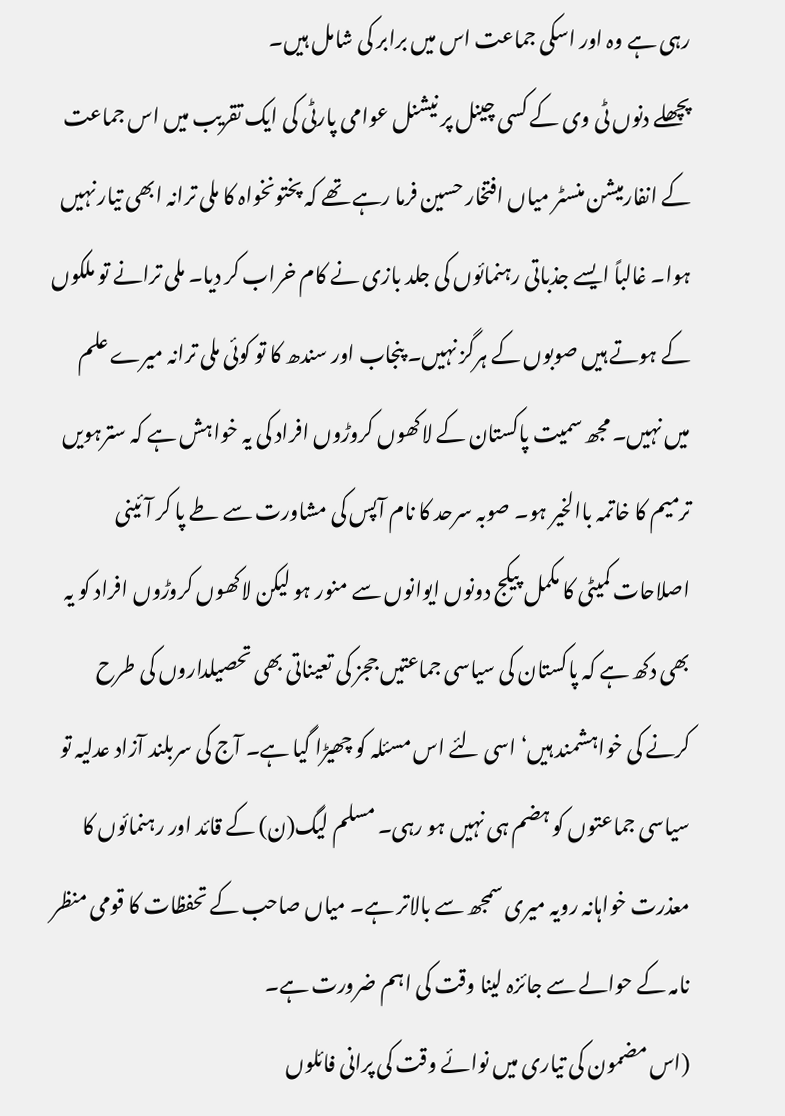رہی ہے وہ اور اسکی جماعت اس میں برابر کی شامل ہیں۔
پچھلے دنوں ٹی وی کے کسی چینل پر نیشنل عوامی پارٹی کی ایک تقریب میں اس جماعت کے انفارمیشن منسٹر میاں افتخار حسین فرما رہے تھے کہ پختونخواہ کا ملی ترانہ ابھی تیار نہیں ہوا۔ غالباً ایسے جذباتی رہنمائوں کی جلد بازی نے کام خراب کر دیا۔ ملی ترانے تو ملکوں کے ہوتے ہیں صوبوں کے ہرگز نہیں۔ پنجاب اور سندھ کا تو کوئی ملی ترانہ میرے علم میں نہیں۔ مجھ سمیت پاکستان کے لاکھوں کروڑوں افراد کی یہ خواہش ہے کہ سترہویں ترمیم کا خاتمہ باالخیر ہو۔ صوبہ سرحد کا نام آپس کی مشاورت سے طے پا کر آئینی اصلاحات کمیٹی کا مکمل پیکج دونوں ایوانوں سے منور ہو لیکن لاکھوں کروڑوں افراد کو یہ بھی دکھ ہے کہ پاکستان کی سیاسی جماعتیں ججز کی تعیناتی بھی تحصیلداروں کی طرح کرنے کی خواہشمند ہیں‘ اسی لئے اس مسئلہ کو چھیڑا گیا ہے۔ آج کی سربلند آزاد عدلیہ تو سیاسی جماعتوں کو ہضم ہی نہیں ہو رہی۔ مسلم لیگ(ن) کے قائد اور رہنمائوں کا معذرت خواہانہ رویہ میری سمجھ سے بالاتر ہے۔ میاں صاحب کے تحفظات کا قومی منظر نامہ کے حوالے سے جائزہ لینا وقت کی اہم ضرورت ہے۔
(اس مضمون کی تیاری میں نوائے وقت کی پرانی فائلوں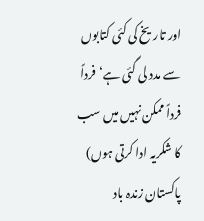اور تاریخ کی کئی کتابوں سے مدد لی گئی ہے‘فرداً فرداً ممکن نہیں میں سب کا شکریہ ادا کرتی ہوں)
پاکستان زندہ باد